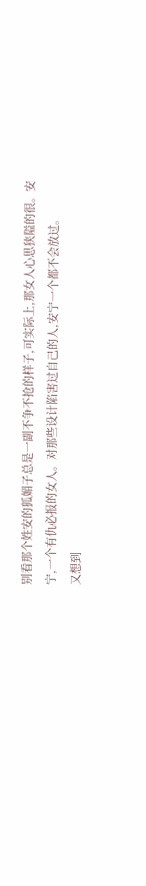别看那个姓安的狐媚子总是一副不争不抢的样子,可实际上,那女人心思狭隘的很。安宁,一个有仇必报的女人。对那些设计陷害过自己的人,安宁一个都不会放过。
又想到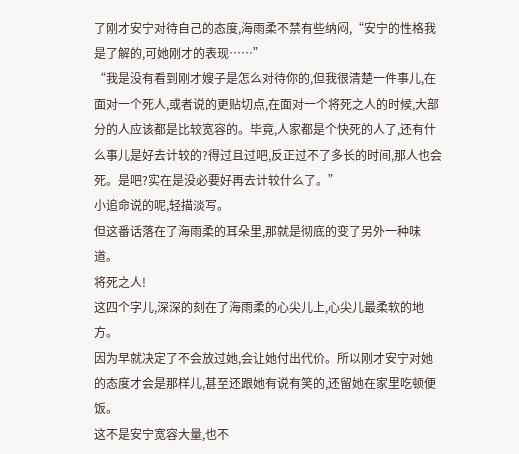了刚才安宁对待自己的态度,海雨柔不禁有些纳闷,“安宁的性格我是了解的,可她刚才的表现……”
“我是没有看到刚才嫂子是怎么对待你的,但我很清楚一件事儿,在面对一个死人,或者说的更贴切点,在面对一个将死之人的时候,大部分的人应该都是比较宽容的。毕竟,人家都是个快死的人了,还有什么事儿是好去计较的?得过且过吧,反正过不了多长的时间,那人也会死。是吧?实在是没必要好再去计较什么了。”
小追命说的呢,轻描淡写。
但这番话落在了海雨柔的耳朵里,那就是彻底的变了另外一种味道。
将死之人!
这四个字儿,深深的刻在了海雨柔的心尖儿上,心尖儿最柔软的地方。
因为早就决定了不会放过她,会让她付出代价。所以刚才安宁对她的态度才会是那样儿,甚至还跟她有说有笑的,还留她在家里吃顿便饭。
这不是安宁宽容大量,也不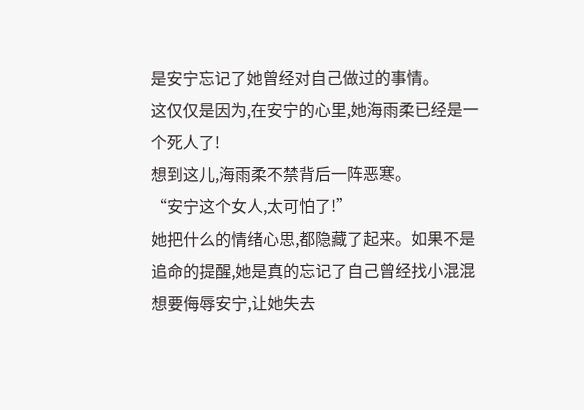是安宁忘记了她曾经对自己做过的事情。
这仅仅是因为,在安宁的心里,她海雨柔已经是一个死人了!
想到这儿,海雨柔不禁背后一阵恶寒。
“安宁这个女人,太可怕了!”
她把什么的情绪心思,都隐藏了起来。如果不是追命的提醒,她是真的忘记了自己曾经找小混混想要侮辱安宁,让她失去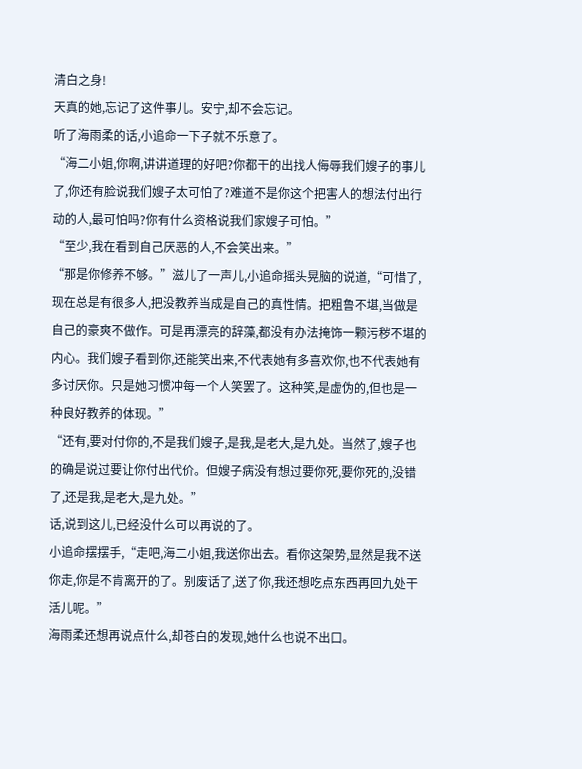清白之身!
天真的她,忘记了这件事儿。安宁,却不会忘记。
听了海雨柔的话,小追命一下子就不乐意了。
“海二小姐,你啊,讲讲道理的好吧?你都干的出找人侮辱我们嫂子的事儿了,你还有脸说我们嫂子太可怕了?难道不是你这个把害人的想法付出行动的人,最可怕吗?你有什么资格说我们家嫂子可怕。”
“至少,我在看到自己厌恶的人,不会笑出来。”
“那是你修养不够。”滋儿了一声儿,小追命摇头晃脑的说道,“可惜了,现在总是有很多人,把没教养当成是自己的真性情。把粗鲁不堪,当做是自己的豪爽不做作。可是再漂亮的辞藻,都没有办法掩饰一颗污秽不堪的内心。我们嫂子看到你,还能笑出来,不代表她有多喜欢你,也不代表她有多讨厌你。只是她习惯冲每一个人笑罢了。这种笑,是虚伪的,但也是一种良好教养的体现。”
“还有,要对付你的,不是我们嫂子,是我,是老大,是九处。当然了,嫂子也的确是说过要让你付出代价。但嫂子病没有想过要你死,要你死的,没错了,还是我,是老大,是九处。”
话,说到这儿,已经没什么可以再说的了。
小追命摆摆手,“走吧,海二小姐,我送你出去。看你这架势,显然是我不送你走,你是不肯离开的了。别废话了,送了你,我还想吃点东西再回九处干活儿呢。”
海雨柔还想再说点什么,却苍白的发现,她什么也说不出口。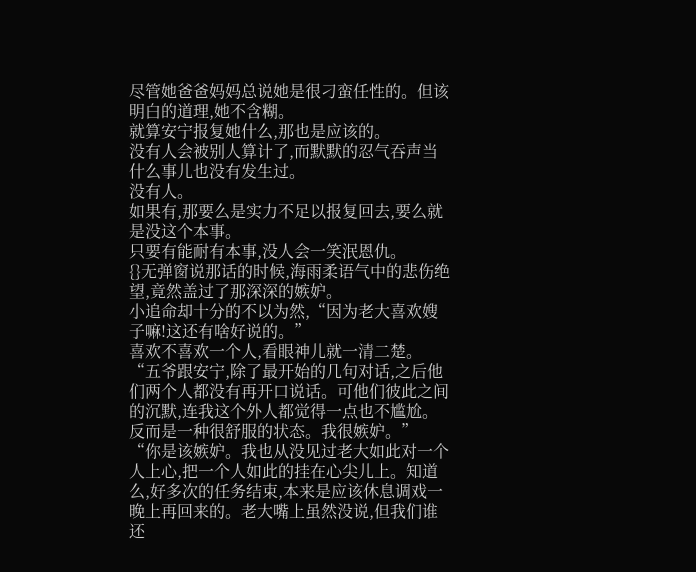尽管她爸爸妈妈总说她是很刁蛮任性的。但该明白的道理,她不含糊。
就算安宁报复她什么,那也是应该的。
没有人会被别人算计了,而默默的忍气吞声当什么事儿也没有发生过。
没有人。
如果有,那要么是实力不足以报复回去,要么就是没这个本事。
只要有能耐有本事,没人会一笑泯恩仇。
{}无弹窗说那话的时候,海雨柔语气中的悲伤绝望,竟然盖过了那深深的嫉妒。
小追命却十分的不以为然,“因为老大喜欢嫂子嘛!这还有啥好说的。”
喜欢不喜欢一个人,看眼神儿就一清二楚。
“五爷跟安宁,除了最开始的几句对话,之后他们两个人都没有再开口说话。可他们彼此之间的沉默,连我这个外人都觉得一点也不尴尬。反而是一种很舒服的状态。我很嫉妒。”
“你是该嫉妒。我也从没见过老大如此对一个人上心,把一个人如此的挂在心尖儿上。知道么,好多次的任务结束,本来是应该休息调戏一晚上再回来的。老大嘴上虽然没说,但我们谁还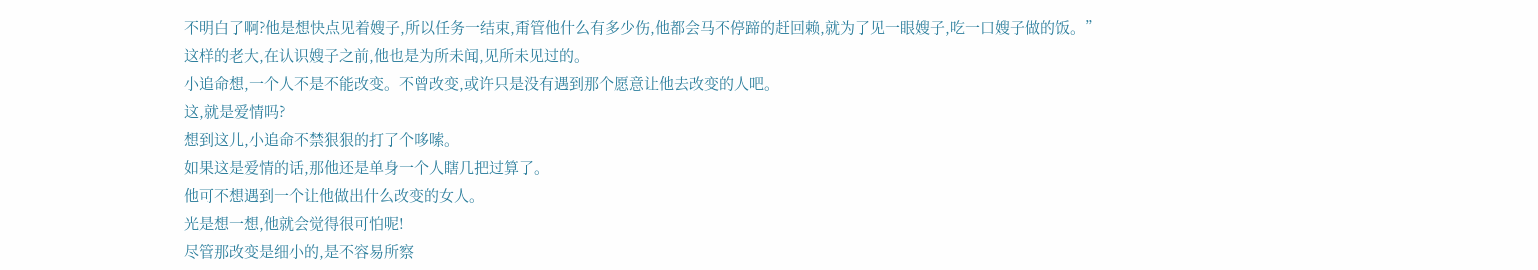不明白了啊?他是想快点见着嫂子,所以任务一结束,甭管他什么有多少伤,他都会马不停蹄的赶回赖,就为了见一眼嫂子,吃一口嫂子做的饭。”
这样的老大,在认识嫂子之前,他也是为所未闻,见所未见过的。
小追命想,一个人不是不能改变。不曾改变,或许只是没有遇到那个愿意让他去改变的人吧。
这,就是爱情吗?
想到这儿,小追命不禁狠狠的打了个哆嗦。
如果这是爱情的话,那他还是单身一个人瞎几把过算了。
他可不想遇到一个让他做出什么改变的女人。
光是想一想,他就会觉得很可怕呢!
尽管那改变是细小的,是不容易所察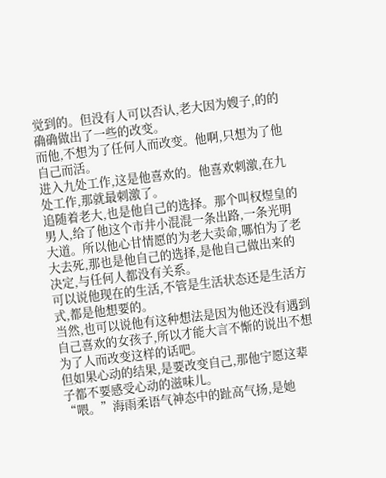觉到的。但没有人可以否认,老大因为嫂子,的的确确做出了一些的改变。
而他,不想为了任何人而改变。他啊,只想为了他自己而活。
进入九处工作,这是他喜欢的。他喜欢刺激,在九处工作,那就最刺激了。
追随着老大,也是他自己的选择。那个叫权煜皇的男人,给了他这个市井小混混一条出路,一条光明大道。所以他心甘情愿的为老大卖命,哪怕为了老大去死,那也是他自己的选择,是他自己做出来的决定,与任何人都没有关系。
可以说他现在的生活,不管是生活状态还是生活方式,都是他想要的。
当然,也可以说他有这种想法是因为他还没有遇到自己喜欢的女孩子,所以才能大言不惭的说出不想为了人而改变这样的话吧。
但如果心动的结果,是要改变自己,那他宁愿这辈子都不要感受心动的滋味儿。
“喂。”海雨柔语气神态中的趾高气扬,是她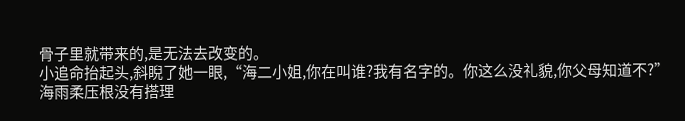骨子里就带来的,是无法去改变的。
小追命抬起头,斜睨了她一眼,“海二小姐,你在叫谁?我有名字的。你这么没礼貌,你父母知道不?”
海雨柔压根没有搭理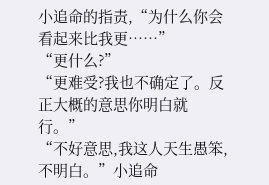小追命的指责,“为什么你会看起来比我更……”
“更什么?”
“更难受?我也不确定了。反正大概的意思你明白就行。”
“不好意思,我这人天生愚笨,不明白。”小追命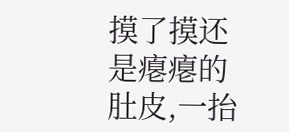摸了摸还是瘪瘪的肚皮,一抬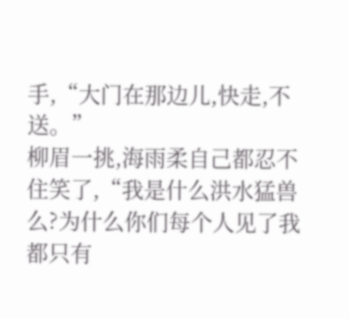手,“大门在那边儿,快走,不送。”
柳眉一挑,海雨柔自己都忍不住笑了,“我是什么洪水猛兽么?为什么你们每个人见了我都只有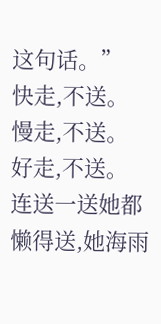这句话。”
快走,不送。
慢走,不送。
好走,不送。
连送一送她都懒得送,她海雨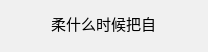柔什么时候把自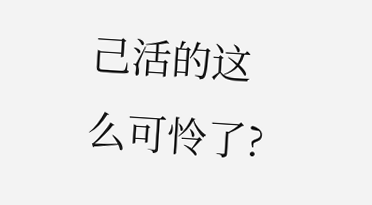己活的这么可怜了?